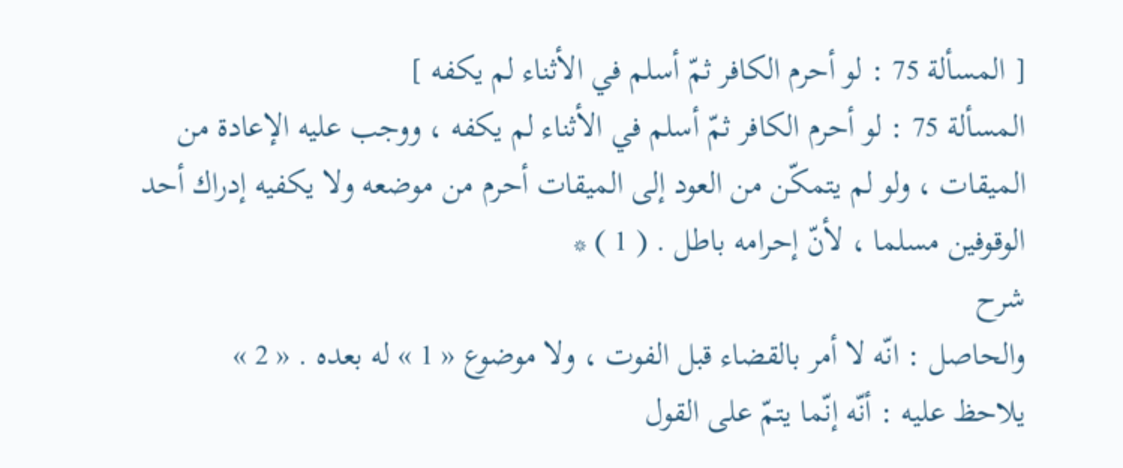[ المسألة 75 : لو أحرم الكافر ثمّ أسلم في الأثناء لم يكفه ]
المسألة 75 : لو أحرم الكافر ثمّ أسلم في الأثناء لم يكفه ، ووجب عليه الإعادة من الميقات ، ولو لم يتمكّن من العود إلى الميقات أحرم من موضعه ولا يكفيه إدراك أحد الوقوفين مسلما ، لأنّ إحرامه باطل . ( 1 ) *
شرح
والحاصل : انّه لا أمر بالقضاء قبل الفوت ، ولا موضوع « 1 » له بعده . « 2 »
يلاحظ عليه : أنّه إنّما يتمّ على القول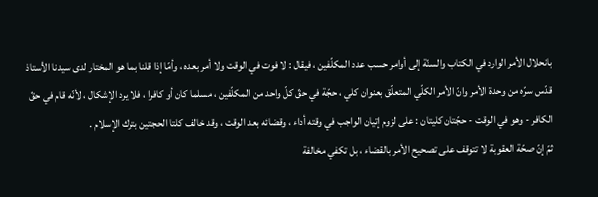بانحلال الأمر الوارد في الكتاب والسنّة إلى أوامر حسب عدد المكلّفين ، فيقال : لا فوت في الوقت ولا أمر بعده ، وأمّا إذا قلنا بما هو المختار لدى سيدنا الأستاذ قدّس سرّه من وحدة الأمر وانّ الأمر الكلّي المتعلّق بعنوان كلي ، حجّة في حقّ كلّ واحد من المكلّفين ، مسلما كان أو كافرا ، فلا يرد الإشكال ، لأنّه قام في حقّ الكافر - وهو في الوقت - حجّتان كليتان : على لزوم إتيان الواجب في وقته أداء ، وقضائه بعد الوقت ، وقد خالف كلتا الحجتين بترك الإسلام .
ثمّ إنّ صحّة العقوبة لا تتوقف على تصحيح الأمر بالقضاء ، بل تكفي مخالفة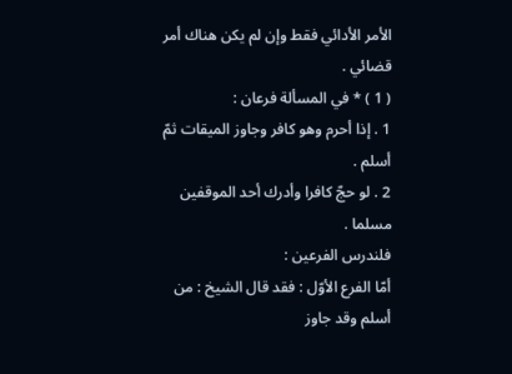الأمر الأدائي فقط وإن لم يكن هناك أمر قضائي .
( 1 ) * في المسألة فرعان :
1 . إذا أحرم وهو كافر وجاوز الميقات ثمّ أسلم .
2 . لو حجّ كافرا وأدرك أحد الموقفين مسلما .
فلندرس الفرعين :
أمّا الفرع الأوّل : فقد قال الشيخ : من أسلم وقد جاوز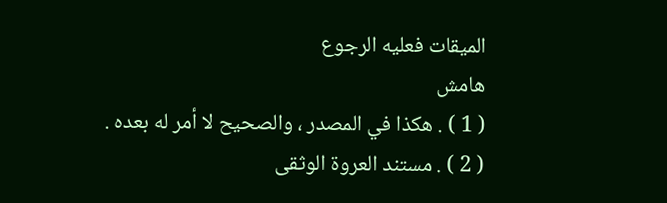الميقات فعليه الرجوع
هامش
( 1 ) . هكذا في المصدر ، والصحيح لا أمر له بعده .
( 2 ) . مستند العروة الوثقى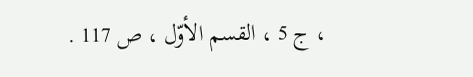، ج 5 ، القسم الأوّل ، ص 117 .